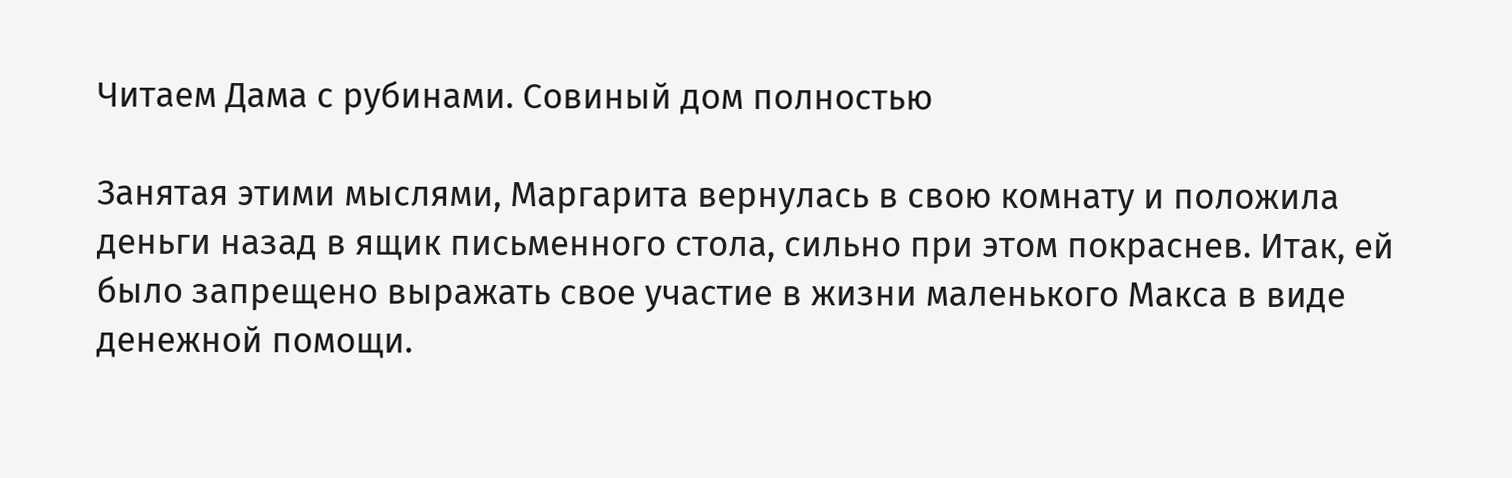Читаем Дама с рубинами. Совиный дом полностью

Занятая этими мыслями, Маргарита вернулась в свою комнату и положила деньги назад в ящик письменного стола, сильно при этом покраснев. Итак, ей было запрещено выражать свое участие в жизни маленького Макса в виде денежной помощи.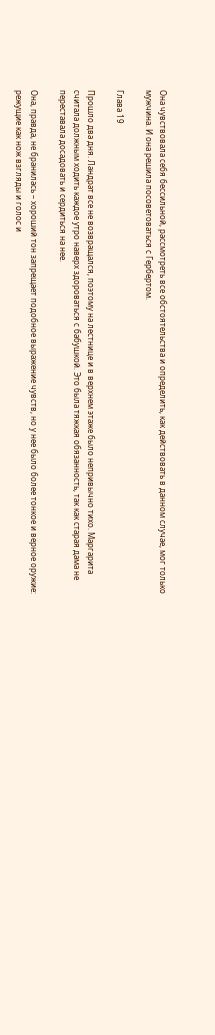Она чувствовала себя бессильной, рассмотреть все обстоятельства и определить, как действовать в данном случае, мог только мужчина. И она решила посоветоваться с Гербертом.

Глава 19

Прошло два дня. Ландрат все не возвращался, поэтому на лестнице и в верхнем этаже было непривычно тихо. Маргарита считала должным ходить каждое утро наверх здороваться с бабушкой. Это была тяжкая обязанность, так как старая дама не переставала досадовать и сердиться на нее.

Она, правда, не бранилась – хороший тон запрещает подобное выражение чувств, но у нее было более тонкое и верное оружие: режущие как нож взгляды и голос и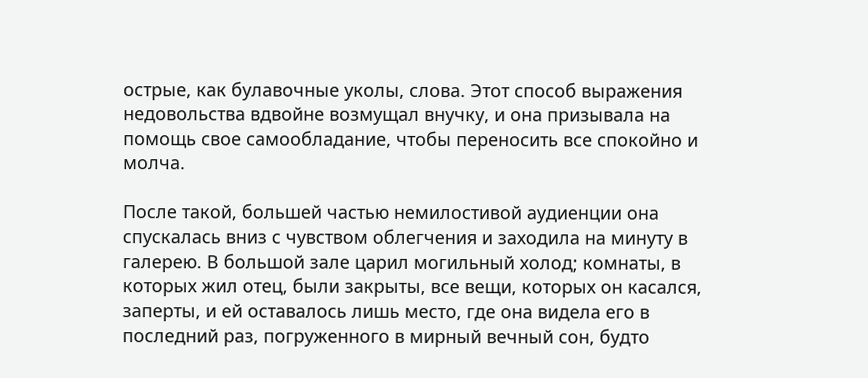острые, как булавочные уколы, слова. Этот способ выражения недовольства вдвойне возмущал внучку, и она призывала на помощь свое самообладание, чтобы переносить все спокойно и молча.

После такой, большей частью немилостивой аудиенции она спускалась вниз с чувством облегчения и заходила на минуту в галерею. В большой зале царил могильный холод; комнаты, в которых жил отец, были закрыты, все вещи, которых он касался, заперты, и ей оставалось лишь место, где она видела его в последний раз, погруженного в мирный вечный сон, будто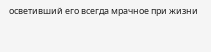осветивший его всегда мрачное при жизни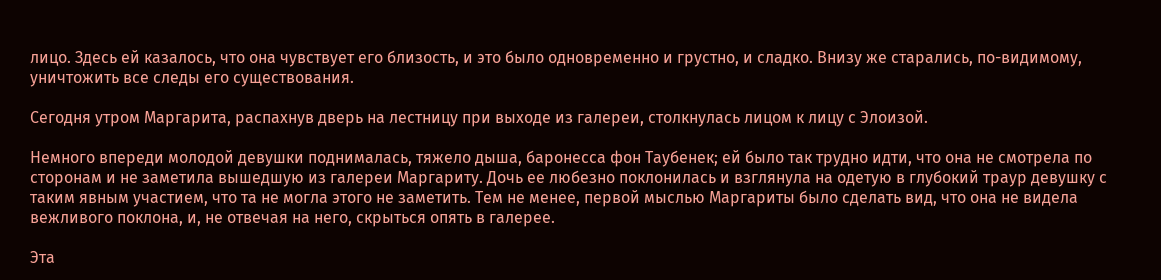лицо. Здесь ей казалось, что она чувствует его близость, и это было одновременно и грустно, и сладко. Внизу же старались, по-видимому, уничтожить все следы его существования.

Сегодня утром Маргарита, распахнув дверь на лестницу при выходе из галереи, столкнулась лицом к лицу с Элоизой.

Немного впереди молодой девушки поднималась, тяжело дыша, баронесса фон Таубенек; ей было так трудно идти, что она не смотрела по сторонам и не заметила вышедшую из галереи Маргариту. Дочь ее любезно поклонилась и взглянула на одетую в глубокий траур девушку с таким явным участием, что та не могла этого не заметить. Тем не менее, первой мыслью Маргариты было сделать вид, что она не видела вежливого поклона, и, не отвечая на него, скрыться опять в галерее.

Эта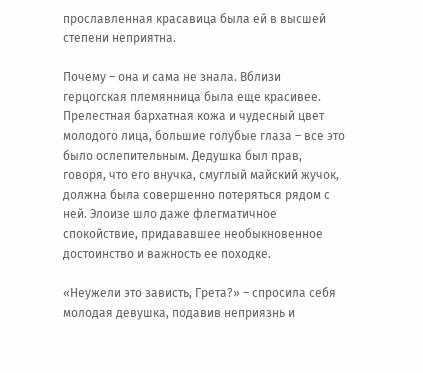прославленная красавица была ей в высшей степени неприятна.

Почему – она и сама не знала. Вблизи герцогская племянница была еще красивее. Прелестная бархатная кожа и чудесный цвет молодого лица, большие голубые глаза – все это было ослепительным. Дедушка был прав, говоря, что его внучка, смуглый майский жучок, должна была совершенно потеряться рядом с ней. Элоизе шло даже флегматичное спокойствие, придававшее необыкновенное достоинство и важность ее походке.

«Неужели это зависть, Грета?» – спросила себя молодая девушка, подавив неприязнь и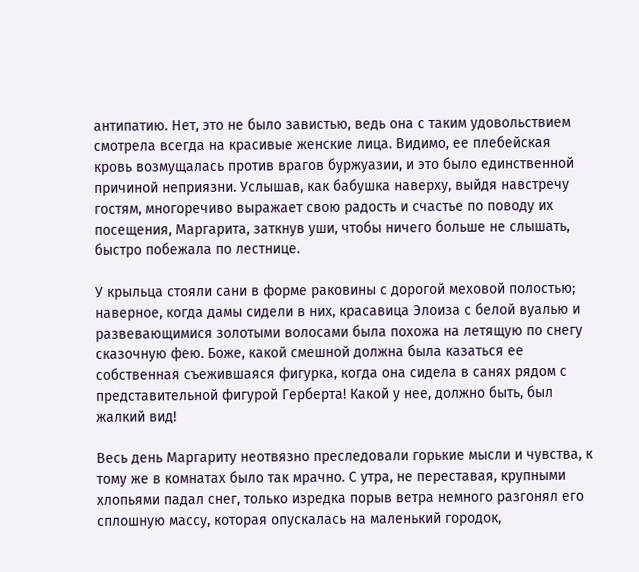антипатию. Нет, это не было завистью, ведь она с таким удовольствием смотрела всегда на красивые женские лица. Видимо, ее плебейская кровь возмущалась против врагов буржуазии, и это было единственной причиной неприязни. Услышав, как бабушка наверху, выйдя навстречу гостям, многоречиво выражает свою радость и счастье по поводу их посещения, Маргарита, заткнув уши, чтобы ничего больше не слышать, быстро побежала по лестнице.

У крыльца стояли сани в форме раковины с дорогой меховой полостью; наверное, когда дамы сидели в них, красавица Элоиза с белой вуалью и развевающимися золотыми волосами была похожа на летящую по снегу сказочную фею. Боже, какой смешной должна была казаться ее собственная съежившаяся фигурка, когда она сидела в санях рядом с представительной фигурой Герберта! Какой у нее, должно быть, был жалкий вид!

Весь день Маргариту неотвязно преследовали горькие мысли и чувства, к тому же в комнатах было так мрачно. С утра, не переставая, крупными хлопьями падал снег, только изредка порыв ветра немного разгонял его сплошную массу, которая опускалась на маленький городок,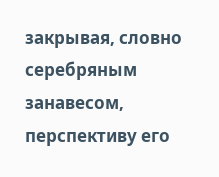закрывая, словно серебряным занавесом, перспективу его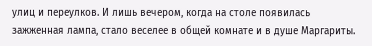улиц и переулков. И лишь вечером, когда на столе появилась зажженная лампа, стало веселее в общей комнате и в душе Маргариты.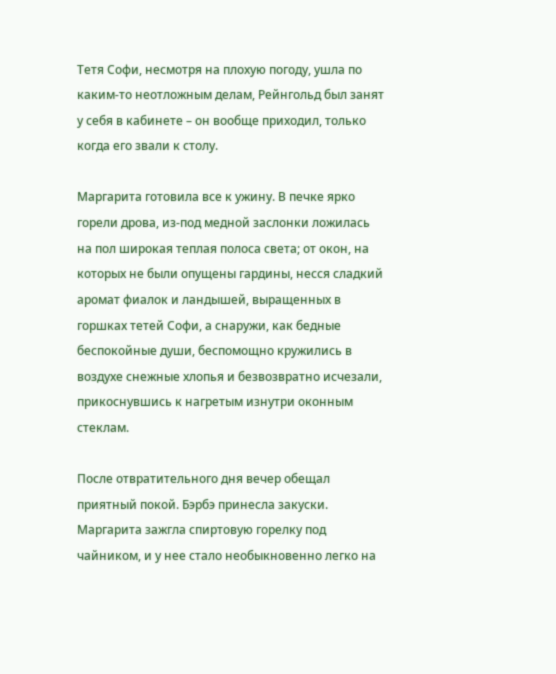Тетя Софи, несмотря на плохую погоду, ушла по каким-то неотложным делам, Рейнгольд был занят у себя в кабинете – он вообще приходил, только когда его звали к столу.

Маргарита готовила все к ужину. В печке ярко горели дрова, из-под медной заслонки ложилась на пол широкая теплая полоса света; от окон, на которых не были опущены гардины, несся сладкий аромат фиалок и ландышей, выращенных в горшках тетей Софи, а снаружи, как бедные беспокойные души, беспомощно кружились в воздухе снежные хлопья и безвозвратно исчезали, прикоснувшись к нагретым изнутри оконным стеклам.

После отвратительного дня вечер обещал приятный покой. Бэрбэ принесла закуски. Маргарита зажгла спиртовую горелку под чайником, и у нее стало необыкновенно легко на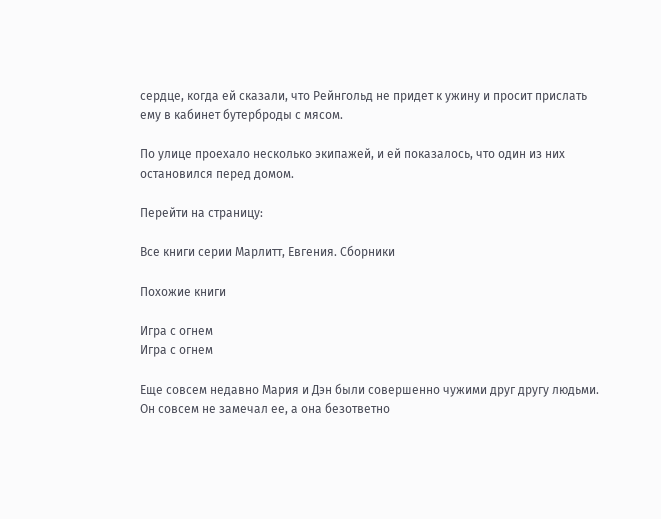сердце, когда ей сказали, что Рейнгольд не придет к ужину и просит прислать ему в кабинет бутерброды с мясом.

По улице проехало несколько экипажей, и ей показалось, что один из них остановился перед домом.

Перейти на страницу:

Все книги серии Марлитт, Евгения. Сборники

Похожие книги

Игра с огнем
Игра с огнем

Еще совсем недавно Мария и Дэн были совершенно чужими друг другу людьми. Он совсем не замечал ее, а она безответно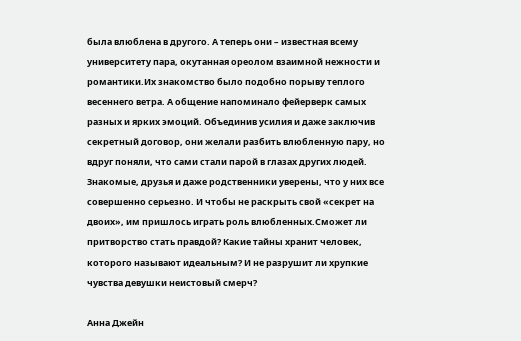была влюблена в другого. А теперь они – известная всему университету пара, окутанная ореолом взаимной нежности и романтики.Их знакомство было подобно порыву теплого весеннего ветра. А общение напоминало фейерверк самых разных и ярких эмоций. Объединив усилия и даже заключив секретный договор, они желали разбить влюбленную пару, но вдруг поняли, что сами стали парой в глазах других людей. Знакомые, друзья и даже родственники уверены, что у них все совершенно серьезно. И чтобы не раскрыть свой «секрет на двоих», им пришлось играть роль влюбленных.Сможет ли притворство стать правдой? Какие тайны хранит человек, которого называют идеальным? И не разрушит ли хрупкие чувства девушки неистовый смерч?

Анна Джейн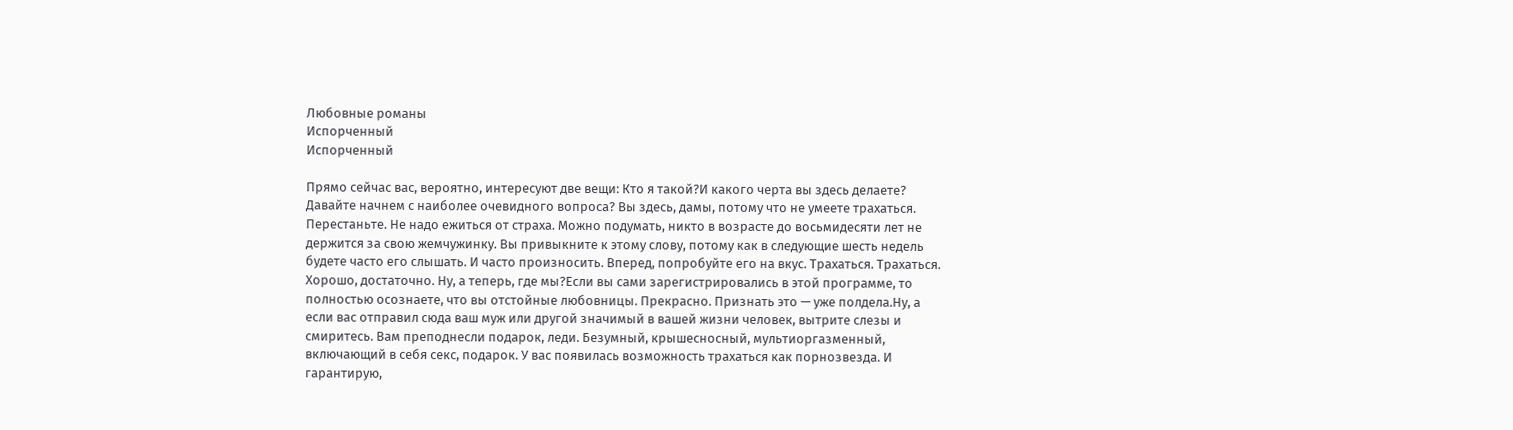Любовные романы
Испорченный
Испорченный

Прямо сейчас вас, вероятно, интересуют две вещи: Кто я такой?И какого черта вы здесь делаете? Давайте начнем с наиболее очевидного вопроса? Вы здесь, дамы, потому что не умеете трахаться. Перестаньте. Не надо ежиться от страха. Можно подумать, никто в возрасте до восьмидесяти лет не держится за свою жемчужинку. Вы привыкните к этому слову, потому как в следующие шесть недель будете часто его слышать. И часто произносить. Вперед, попробуйте его на вкус. Трахаться. Трахаться. Хорошо, достаточно. Ну, а теперь, где мы?Если вы сами зарегистрировались в этой программе, то полностью осознаете, что вы отстойные любовницы. Прекрасно. Признать это — уже полдела.Ну, а если вас отправил сюда ваш муж или другой значимый в вашей жизни человек, вытрите слезы и смиритесь. Вам преподнесли подарок, леди. Безумный, крышесносный, мультиоргазменный, включающий в себя секс, подарок. У вас появилась возможность трахаться как порнозвезда. И гарантирую,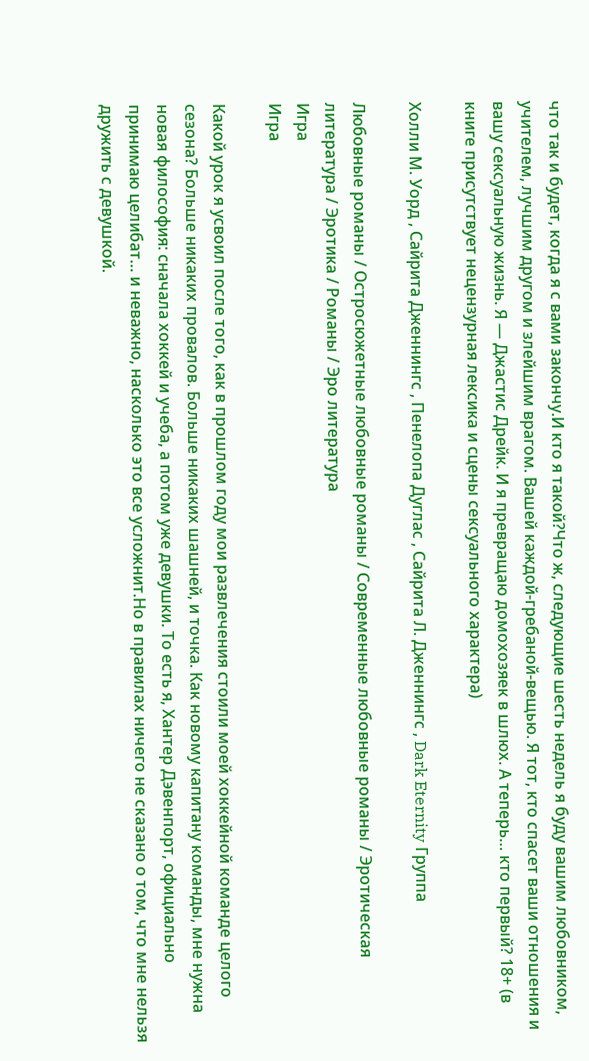что так и будет, когда я с вами закончу.И кто я такой?Что ж, следующие шесть недель я буду вашим любовником, учителем, лучшим другом и злейшим врагом. Вашей каждой-гребаной-вещью. Я тот, кто спасет ваши отношения и вашу сексуальную жизнь. Я — Джастис Дрейк. И я превращаю домохозяек в шлюх. А теперь… кто первый? 18+ (в книге присутствует нецензурная лексика и сцены сексуального характера)

Холли М. Уорд , Сайрита Дженнингс , Пенелопа Дуглас , Сайрита Л. Дженнингс , Dark Eternity Группа

Любовные романы / Остросюжетные любовные романы / Современные любовные романы / Эротическая литература / Эротика / Романы / Эро литература
Игра
Игра

Какой урок я усвоил после того, как в прошлом году мои развлечения стоили моей хоккейной команде целого сезона? Больше никаких провалов. Больше никаких шашней, и точка. Как новому капитану команды, мне нужна новая философия: сначала хоккей и учеба, а потом уже девушки. То есть я, Хантер Дэвенпорт, официально принимаю целибат… и неважно, насколько это все усложнит.Но в правилах ничего не сказано о том, что мне нельзя дружить с девушкой.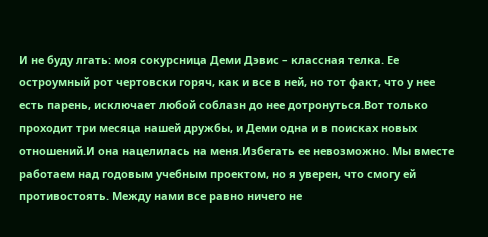И не буду лгать: моя сокурсница Деми Дэвис – классная телка. Ее остроумный рот чертовски горяч, как и все в ней, но тот факт, что у нее есть парень, исключает любой соблазн до нее дотронуться.Вот только проходит три месяца нашей дружбы, и Деми одна и в поисках новых отношений.И она нацелилась на меня.Избегать ее невозможно. Мы вместе работаем над годовым учебным проектом, но я уверен, что смогу ей противостоять. Между нами все равно ничего не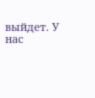выйдет. У нас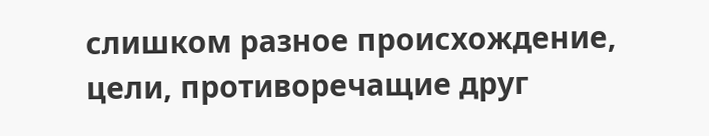слишком разное происхождение, цели, противоречащие друг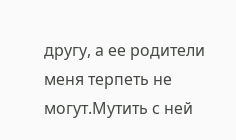другу, а ее родители меня терпеть не могут.Мутить с ней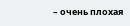– очень плохая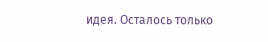идея. Осталось только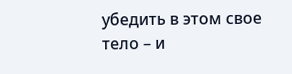убедить в этом свое тело – и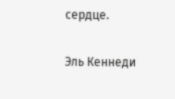сердце.

Эль Кеннеди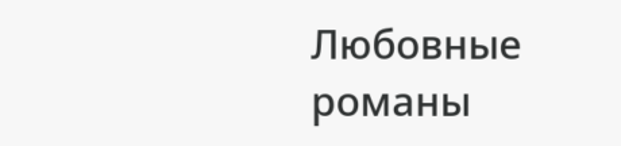Любовные романы